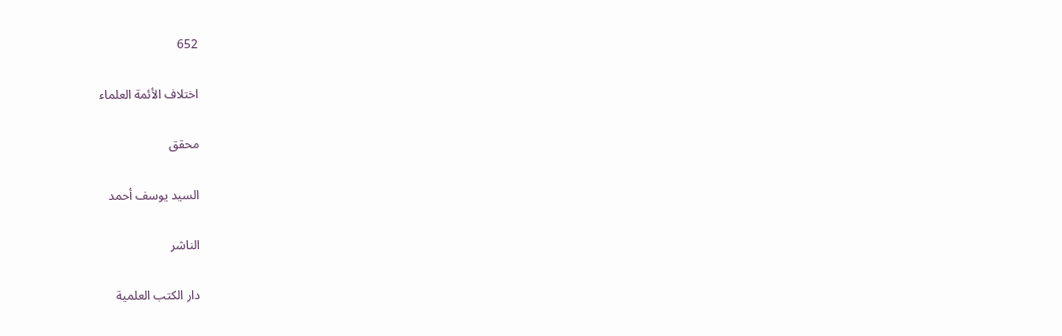652

اختلاف الأئمة العلماء

محقق

السيد يوسف أحمد

الناشر

دار الكتب العلمية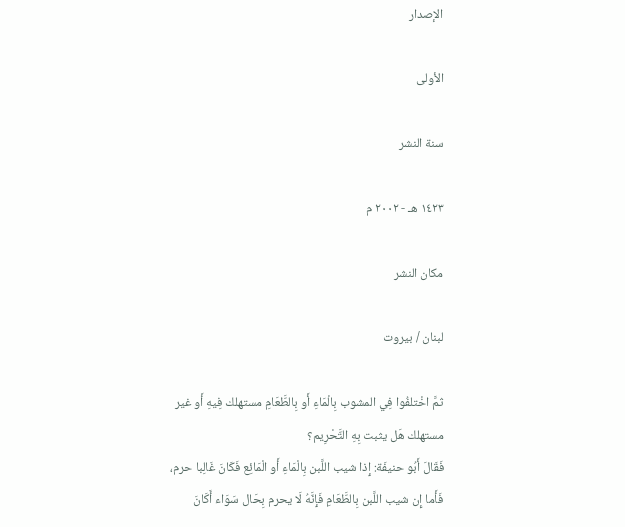الإصدار

الأولى

سنة النشر

١٤٢٣ هـ - ٢٠٠٢ م

مكان النشر

لبنان / بيروت

ثمَّ اخْتلفُوا فِي المشوب بِالْمَاءِ أَو بِالطَّعَامِ مستهلك فِيهِ أَو غير مستهلك هَل يثبت بِهِ التَّحْرِيم؟
فَقَالَ أَبُو حنيفَة: إِذا شيب اللَّبن بِالْمَاءِ أَو الْمَائِع فَكَانَ غَالِبا حرم، فَأَما إِن شيب اللَّبن بِالطَّعَامِ فَإِنَّهُ لَا يحرم بِحَال سَوَاء أَكَانَ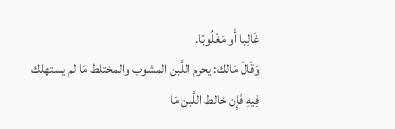غَالِبا أَو مَغْلُوبًا.
وَقَالَ مَالك: يحرم اللَّبن المشوب والمختلط مَا لم يستهلك فِيهِ فَإِن خالط اللَّبن مَا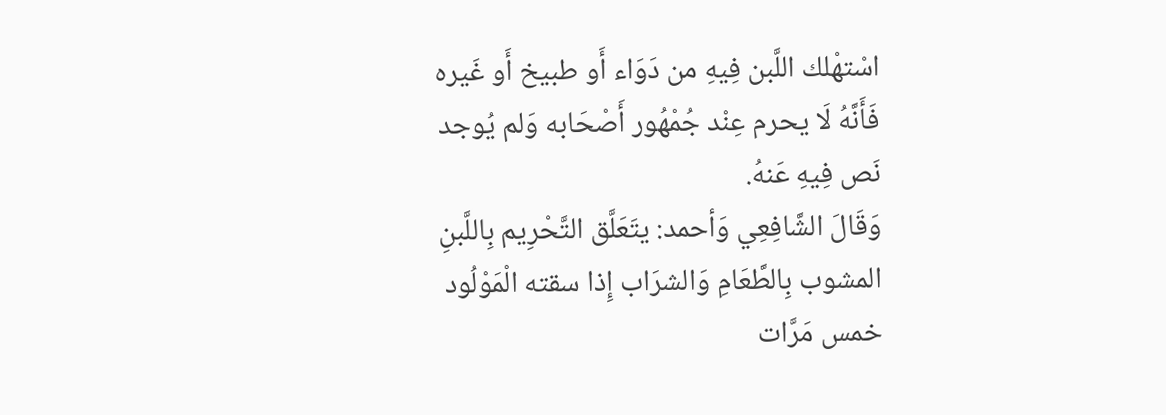اسْتهْلك اللَّبن فِيهِ من دَوَاء أَو طبيخ أَو غَيره فَأَنَّهُ لَا يحرم عِنْد جُمْهُور أَصْحَابه وَلم يُوجد نَص فِيهِ عَنهُ.
وَقَالَ الشَّافِعِي وَأحمد: يتَعَلَّق التَّحْرِيم بِاللَّبنِ المشوب بِالطَّعَامِ وَالشرَاب إِذا سقته الْمَوْلُود خمس مَرَّات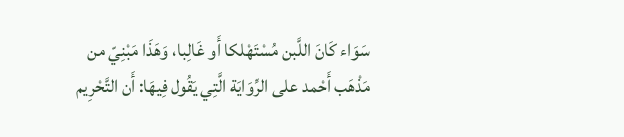سَوَاء كَانَ اللَّبن مُسْتَهْلكا أَو غَالِبا، وَهَذَا مَبْنِيّ من مَذْهَب أَحْمد على الرِّوَايَة الَّتِي يَقُول فِيهَا: أَن التَّحْرِيم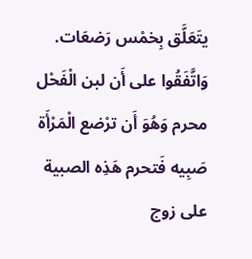يتَعَلَّق بِخمْس رَضعَات.
وَاتَّفَقُوا على أَن لبن الْفَحْل محرم وَهُوَ أَن ترْضع الْمَرْأَة صَبِيه فَتحرم هَذِه الصبية على زوج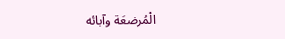الْمُرضعَة وآبائه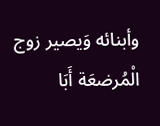وأبنائه وَيصير زوج الْمُرضعَة أَبَا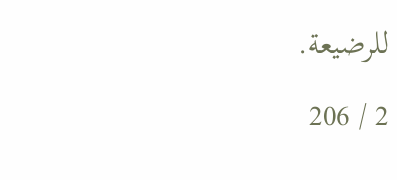للرضيعة.

2 / 206